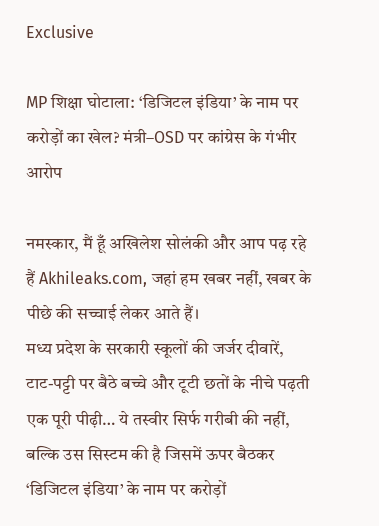Exclusive

MP शिक्षा घोटाला: ‘डिजिटल इंडिया’ के नाम पर करोड़ों का खेल? मंत्री–OSD पर कांग्रेस के गंभीर आरोप

नमस्कार, मैं हूँ अखिलेश सोलंकी और आप पढ़ रहे हैं Akhileaks.com, जहां हम खबर नहीं, खबर के पीछे की सच्चाई लेकर आते हैं।
मध्य प्रदेश के सरकारी स्कूलों की जर्जर दीवारें, टाट-पट्टी पर बैठे बच्चे और टूटी छतों के नीचे पढ़ती एक पूरी पीढ़ी… ये तस्वीर सिर्फ गरीबी की नहीं, बल्कि उस सिस्टम की है जिसमें ऊपर बैठकर ‘डिजिटल इंडिया’ के नाम पर करोड़ों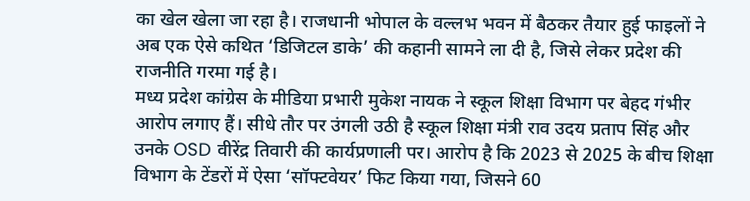का खेल खेला जा रहा है। राजधानी भोपाल के वल्लभ भवन में बैठकर तैयार हुई फाइलों ने अब एक ऐसे कथित ‘डिजिटल डाके’ की कहानी सामने ला दी है, जिसे लेकर प्रदेश की राजनीति गरमा गई है।
मध्य प्रदेश कांग्रेस के मीडिया प्रभारी मुकेश नायक ने स्कूल शिक्षा विभाग पर बेहद गंभीर आरोप लगाए हैं। सीधे तौर पर उंगली उठी है स्कूल शिक्षा मंत्री राव उदय प्रताप सिंह और उनके OSD वीरेंद्र तिवारी की कार्यप्रणाली पर। आरोप है कि 2023 से 2025 के बीच शिक्षा विभाग के टेंडरों में ऐसा ‘सॉफ्टवेयर’ फिट किया गया, जिसने 60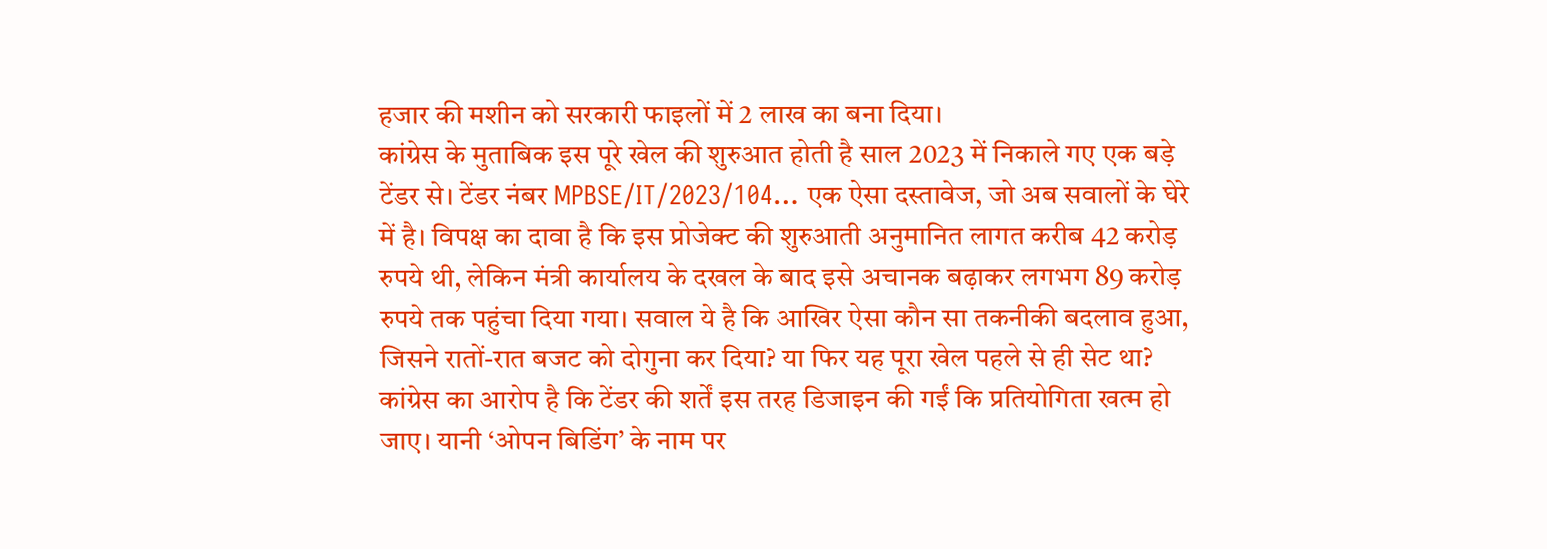हजार की मशीन को सरकारी फाइलों में 2 लाख का बना दिया।
कांग्रेस के मुताबिक इस पूरे खेल की शुरुआत होती है साल 2023 में निकाले गए एक बड़े टेंडर से। टेंडर नंबर MPBSE/IT/2023/104… एक ऐसा दस्तावेज, जो अब सवालों के घेरे में है। विपक्ष का दावा है कि इस प्रोजेक्ट की शुरुआती अनुमानित लागत करीब 42 करोड़ रुपये थी, लेकिन मंत्री कार्यालय के दखल के बाद इसे अचानक बढ़ाकर लगभग 89 करोड़ रुपये तक पहुंचा दिया गया। सवाल ये है कि आखिर ऐसा कौन सा तकनीकी बदलाव हुआ, जिसने रातों-रात बजट को दोगुना कर दिया? या फिर यह पूरा खेल पहले से ही सेट था?
कांग्रेस का आरोप है कि टेंडर की शर्तें इस तरह डिजाइन की गईं कि प्रतियोगिता खत्म हो जाए। यानी ‘ओपन बिडिंग’ के नाम पर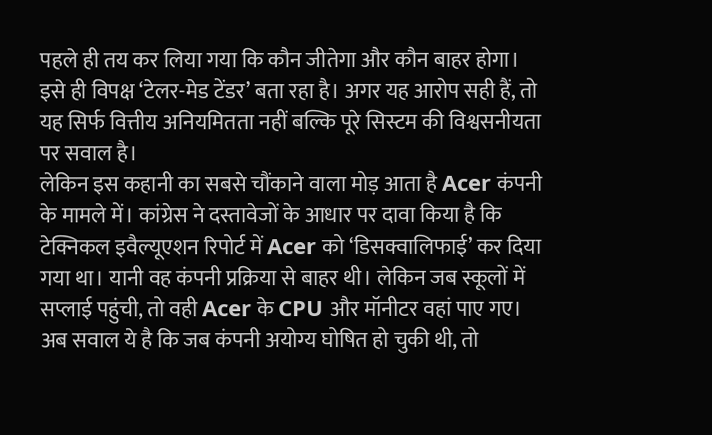पहले ही तय कर लिया गया कि कौन जीतेगा और कौन बाहर होगा। इसे ही विपक्ष ‘टेलर-मेड टेंडर’ बता रहा है। अगर यह आरोप सही हैं, तो यह सिर्फ वित्तीय अनियमितता नहीं बल्कि पूरे सिस्टम की विश्वसनीयता पर सवाल है।
लेकिन इस कहानी का सबसे चौंकाने वाला मोड़ आता है Acer कंपनी के मामले में। कांग्रेस ने दस्तावेजों के आधार पर दावा किया है कि टेक्निकल इवैल्यूएशन रिपोर्ट में Acer को ‘डिसक्वालिफाई’ कर दिया गया था। यानी वह कंपनी प्रक्रिया से बाहर थी। लेकिन जब स्कूलों में सप्लाई पहुंची, तो वही Acer के CPU और मॉनीटर वहां पाए गए। अब सवाल ये है कि जब कंपनी अयोग्य घोषित हो चुकी थी, तो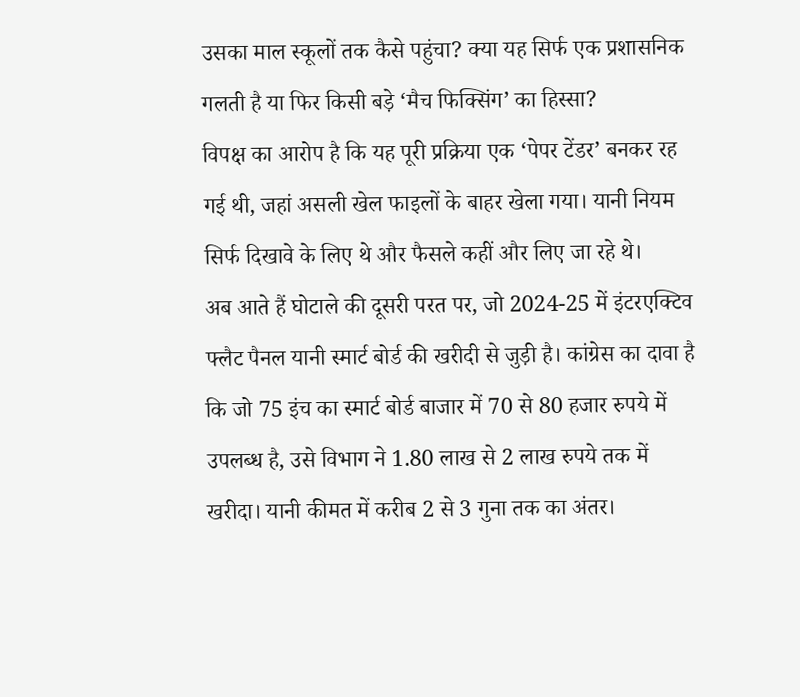उसका माल स्कूलों तक कैसे पहुंचा? क्या यह सिर्फ एक प्रशासनिक गलती है या फिर किसी बड़े ‘मैच फिक्सिंग’ का हिस्सा?
विपक्ष का आरोप है कि यह पूरी प्रक्रिया एक ‘पेपर टेंडर’ बनकर रह गई थी, जहां असली खेल फाइलों के बाहर खेला गया। यानी नियम सिर्फ दिखावे के लिए थे और फैसले कहीं और लिए जा रहे थे।
अब आते हैं घोटाले की दूसरी परत पर, जो 2024-25 में इंटरएक्टिव फ्लैट पैनल यानी स्मार्ट बोर्ड की खरीदी से जुड़ी है। कांग्रेस का दावा है कि जो 75 इंच का स्मार्ट बोर्ड बाजार में 70 से 80 हजार रुपये में उपलब्ध है, उसे विभाग ने 1.80 लाख से 2 लाख रुपये तक में खरीदा। यानी कीमत में करीब 2 से 3 गुना तक का अंतर।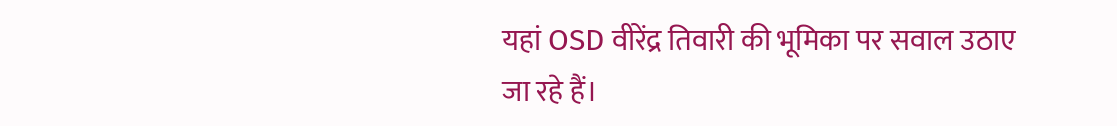यहां OSD वीरेंद्र तिवारी की भूमिका पर सवाल उठाए जा रहे हैं।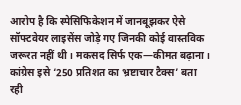आरोप है कि स्पेसिफिकेशन में जानबूझकर ऐसे सॉफ्टवेयर लाइसेंस जोड़े गए जिनकी कोई वास्तविक जरूरत नहीं थी। मकसद सिर्फ एक—कीमत बढ़ाना। कांग्रेस इसे ‘250 प्रतिशत का भ्रष्टाचार टैक्स’ बता रही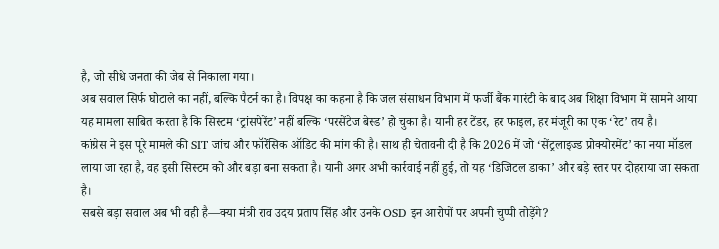है, जो सीधे जनता की जेब से निकाला गया।
अब सवाल सिर्फ घोटाले का नहीं, बल्कि पैटर्न का है। विपक्ष का कहना है कि जल संसाधन विभाग में फर्जी बैंक गारंटी के बाद अब शिक्षा विभाग में सामने आया यह मामला साबित करता है कि सिस्टम ‘ट्रांसपेरेंट’ नहीं बल्कि ‘परसेंटेज बेस्ड’ हो चुका है। यानी हर टेंडर, हर फाइल, हर मंजूरी का एक ‘रेट’ तय है।
कांग्रेस ने इस पूरे मामले की SIT जांच और फॉरेंसिक ऑडिट की मांग की है। साथ ही चेतावनी दी है कि 2026 में जो ‘सेंट्रलाइज्ड प्रोक्योरमेंट’ का नया मॉडल लाया जा रहा है, वह इसी सिस्टम को और बड़ा बना सकता है। यानी अगर अभी कार्रवाई नहीं हुई, तो यह ‘डिजिटल डाका’ और बड़े स्तर पर दोहराया जा सकता है।
सबसे बड़ा सवाल अब भी वही है—क्या मंत्री राव उदय प्रताप सिंह और उनके OSD इन आरोपों पर अपनी चुप्पी तोड़ेंगे?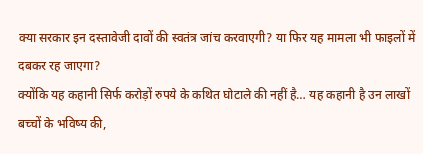क्या सरकार इन दस्तावेजी दावों की स्वतंत्र जांच करवाएगी? या फिर यह मामला भी फाइलों में दबकर रह जाएगा?
क्योंकि यह कहानी सिर्फ करोड़ों रुपये के कथित घोटाले की नहीं है… यह कहानी है उन लाखों बच्चों के भविष्य की,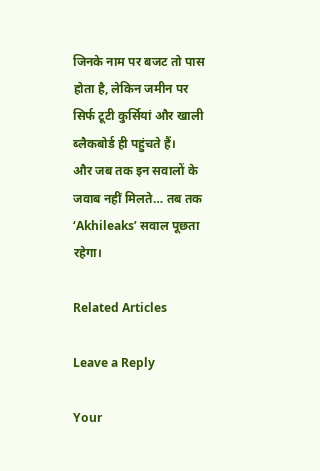जिनके नाम पर बजट तो पास होता है, लेकिन जमीन पर सिर्फ टूटी कुर्सियां और खाली ब्लैकबोर्ड ही पहुंचते हैं।
और जब तक इन सवालों के जवाब नहीं मिलते… तब तक ‘Akhileaks’ सवाल पूछता रहेगा।

Related Articles

Leave a Reply

Your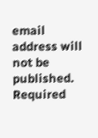email address will not be published. Required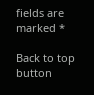fields are marked *

Back to top button